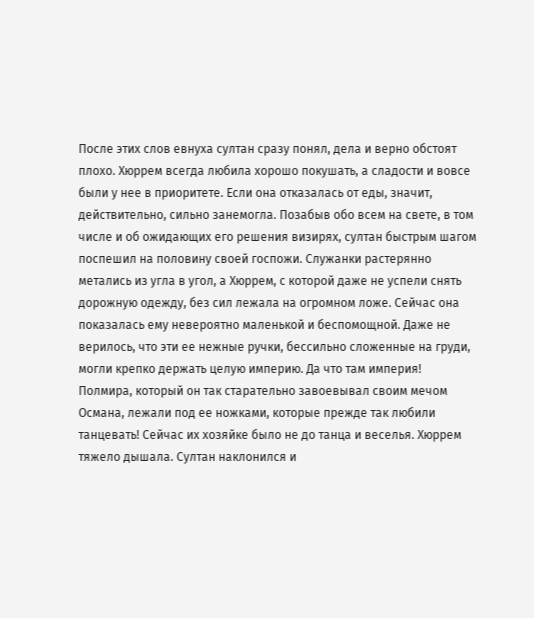После этих слов евнуха султан сразу понял, дела и верно обстоят плохо. Хюррем всегда любила хорошо покушать, а сладости и вовсе были у нее в приоритете. Если она отказалась от еды, значит, действительно, сильно занемогла. Позабыв обо всем на свете, в том числе и об ожидающих его решения визирях, султан быстрым шагом поспешил на половину своей госпожи. Служанки растерянно метались из угла в угол, а Хюррем, с которой даже не успели снять дорожную одежду, без сил лежала на огромном ложе. Сейчас она показалась ему невероятно маленькой и беспомощной. Даже не верилось, что эти ее нежные ручки, бессильно сложенные на груди, могли крепко держать целую империю. Да что там империя! Полмира, который он так старательно завоевывал своим мечом Османа, лежали под ее ножками, которые прежде так любили танцевать! Сейчас их хозяйке было не до танца и веселья. Хюррем тяжело дышала. Султан наклонился и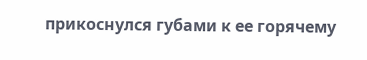прикоснулся губами к ее горячему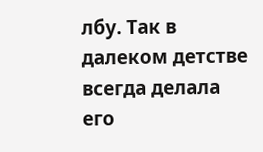лбу. Так в далеком детстве всегда делала его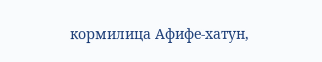кормилица Афифе-хатун,